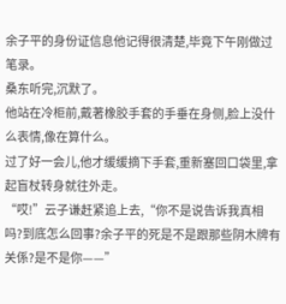余子平的身份证信息他记得很清楚,毕竟下午刚做过笔录。
桑东听完,沉默了。
他站在冷柜前,戴著橡胶手套的手垂在身侧,脸上没什么表情,像在算什么。
过了好一会儿,他才缓缓摘下手套,重新塞回口袋里,拿起盲杖转身就往外走。
“哎!”云子谦赶紧追上去,“你不是说告诉我真相吗?到底怎么回事?余子平的死是不是跟那些阴木牌有关係?是不是你——”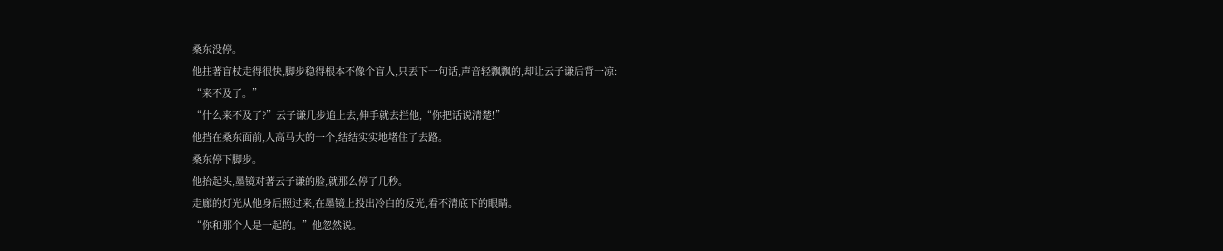桑东没停。
他拄著盲杖走得很快,脚步稳得根本不像个盲人,只丟下一句话,声音轻飘飘的,却让云子谦后背一凉:
“来不及了。”
“什么来不及了?”云子谦几步追上去,伸手就去拦他,“你把话说清楚!”
他挡在桑东面前,人高马大的一个,结结实实地堵住了去路。
桑东停下脚步。
他抬起头,墨镜对著云子谦的脸,就那么停了几秒。
走廊的灯光从他身后照过来,在墨镜上投出冷白的反光,看不清底下的眼睛。
“你和那个人是一起的。”他忽然说。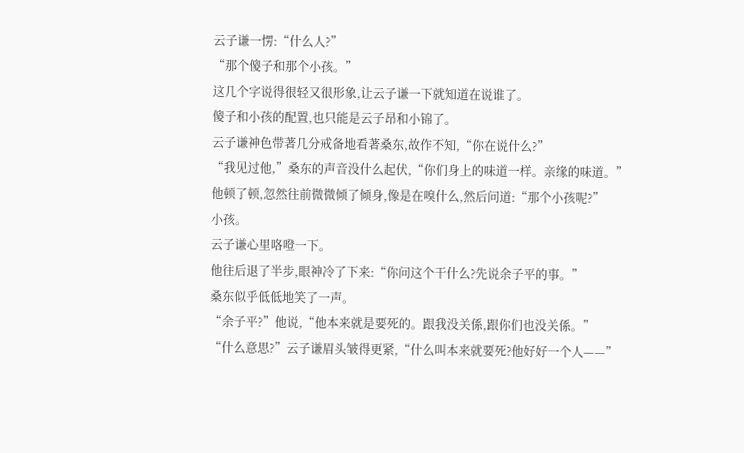云子谦一愣:“什么人?”
“那个傻子和那个小孩。”
这几个字说得很轻又很形象,让云子谦一下就知道在说谁了。
傻子和小孩的配置,也只能是云子昂和小锦了。
云子谦神色带著几分戒备地看著桑东,故作不知,“你在说什么?”
“我见过他,”桑东的声音没什么起伏,“你们身上的味道一样。亲缘的味道。”
他顿了顿,忽然往前微微倾了倾身,像是在嗅什么,然后问道:“那个小孩呢?”
小孩。
云子谦心里咯噔一下。
他往后退了半步,眼神冷了下来:“你问这个干什么?先说余子平的事。”
桑东似乎低低地笑了一声。
“余子平?”他说,“他本来就是要死的。跟我没关係,跟你们也没关係。”
“什么意思?”云子谦眉头皱得更紧,“什么叫本来就要死?他好好一个人——”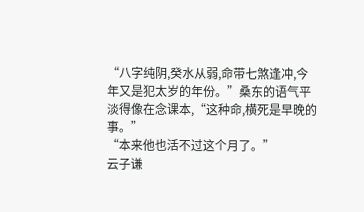“八字纯阴,癸水从弱,命带七煞逢冲,今年又是犯太岁的年份。”桑东的语气平淡得像在念课本,“这种命,横死是早晚的事。”
“本来他也活不过这个月了。”
云子谦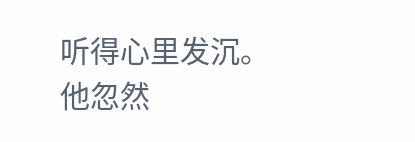听得心里发沉。
他忽然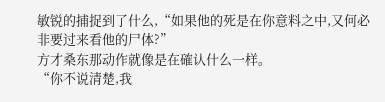敏锐的捕捉到了什么,“如果他的死是在你意料之中,又何必非要过来看他的尸体?”
方才桑东那动作就像是在確认什么一样。
“你不说清楚,我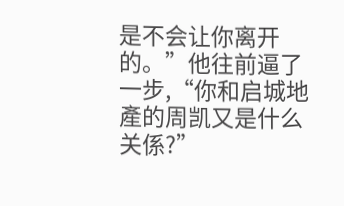是不会让你离开的。”他往前逼了一步,“你和启城地產的周凯又是什么关係?”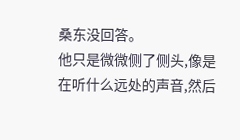桑东没回答。
他只是微微侧了侧头,像是在听什么远处的声音,然后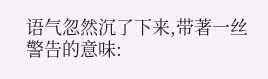语气忽然沉了下来,带著一丝警告的意味: